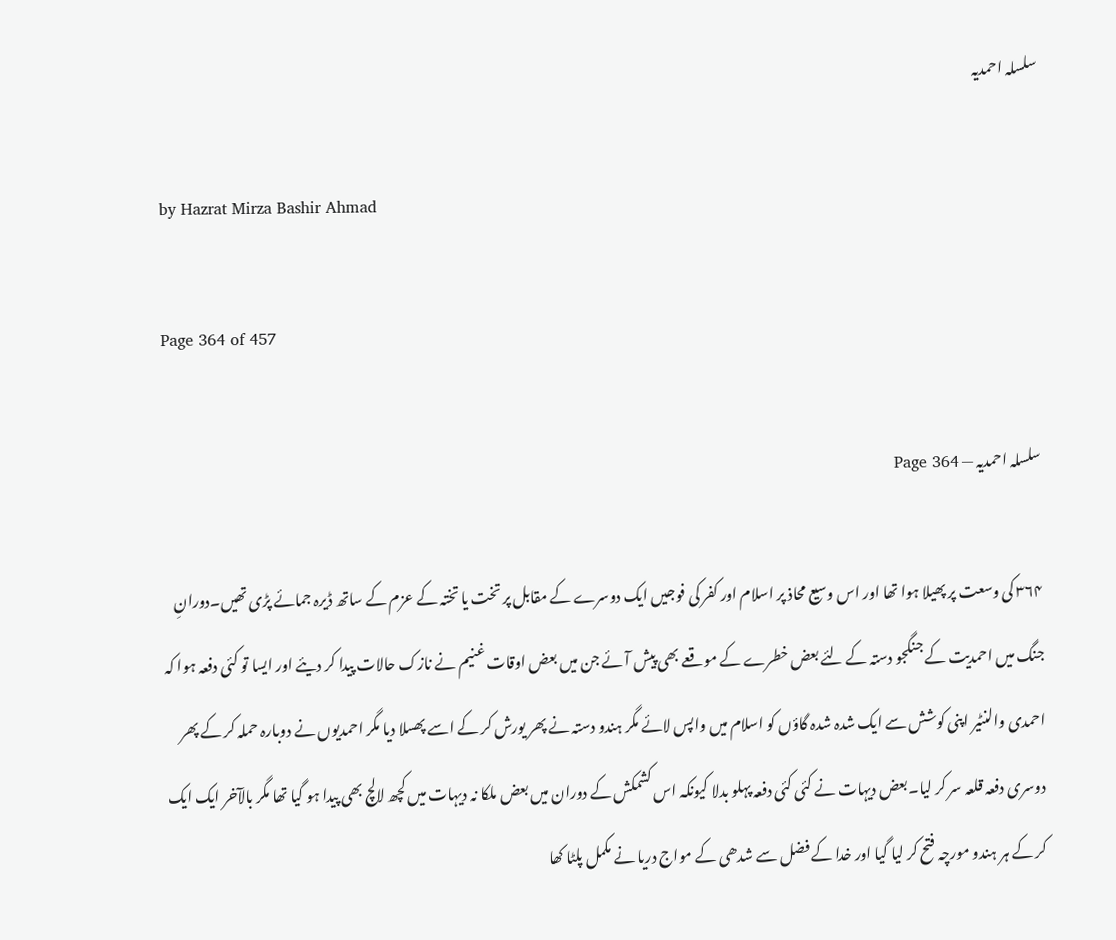سلسلہ احمدیہ

by Hazrat Mirza Bashir Ahmad

Page 364 of 457

سلسلہ احمدیہ — Page 364

۳۶۴ کی وسعت پر پھیلا ہوا تھا اور اس وسیع محاذ پر اسلام اور کفر کی فوجیں ایک دوسرے کے مقابل پر تخت یا تختہ کے عزم کے ساتھ ڈیرہ جمائے پڑی تھیں۔دورانِ جنگ میں احمدیت کے جنگجو دستہ کے لئے بعض خطرے کے موقعے بھی پیش آئے جن میں بعض اوقات غنیم نے نازک حالات پیدا کر دیئے اور ایسا تو کئی دفعہ ہوا کہ احمدی والنٹیر اپنی کوشش سے ایک شدہ شدہ گاؤں کو اسلام میں واپس لائے مگر ہندو دستہ نے پھر یورش کر کے اسے پھسلا دیا مگر احمدیوں نے دوبارہ حملہ کر کے پھر دوسری دفعہ قلعہ سر کر لیا۔بعض دیہات نے کئی کئی دفعہ پہلو بدلا کیونکہ اس کشمکش کے دوران میں بعض ملکا نہ دیہات میں کچھ لالچ بھی پیدا ہو گیا تھا مگر بالآخر ایک ایک کر کے ہر ہندو مورچہ فتح کر لیا گیا اور خدا کے فضل سے شدھی کے مواج دریا نے مکمل پلٹا کھا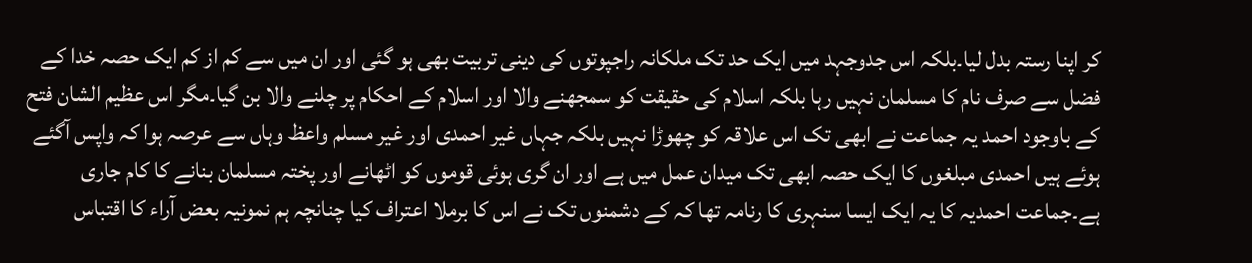کر اپنا رستہ بدل لیا۔بلکہ اس جدوجہد میں ایک حد تک ملکانہ راجپوتوں کی دینی تربیت بھی ہو گئی اور ان میں سے کم از کم ایک حصہ خدا کے فضل سے صرف نام کا مسلمان نہیں رہا بلکہ اسلام کی حقیقت کو سمجھنے والا اور اسلام کے احکام پر چلنے والا بن گیا۔مگر اس عظیم الشان فتح کے باوجود احمد یہ جماعت نے ابھی تک اس علاقہ کو چھوڑا نہیں بلکہ جہاں غیر احمدی اور غیر مسلم واعظ وہاں سے عرصہ ہوا کہ واپس آگئے ہوئے ہیں احمدی مبلغوں کا ایک حصہ ابھی تک میدان عمل میں ہے اور ان گری ہوئی قوموں کو اٹھانے اور پختہ مسلمان بنانے کا کام جاری ہے۔جماعت احمدیہ کا یہ ایک ایسا سنہری کا رنامہ تھا کہ کے دشمنوں تک نے اس کا برملا اعتراف کیا چنانچہ ہم نمونیہ بعض آراء کا اقتباس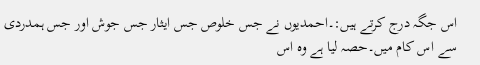اس جگہ درج کرتے ہیں:۔احمدیوں نے جس خلوص جس ایثار جس جوش اور جس ہمدردی سے اس کام میں۔حصہ لیا ہے وہ اس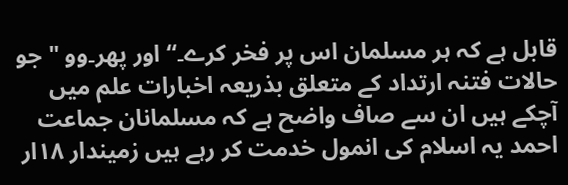قابل ہے کہ ہر مسلمان اس پر فخر کرے۔“ اور پھر۔وو " جو حالات فتنہ ارتداد کے متعلق بذریعہ اخبارات علم میں آچکے ہیں ان سے صاف واضح ہے کہ مسلمانان جماعت احمد یہ اسلام کی انمول خدمت کر رہے ہیں زمیندار ۱۸ار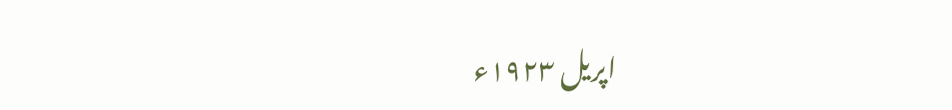اپریل ۱۹۲۳ء